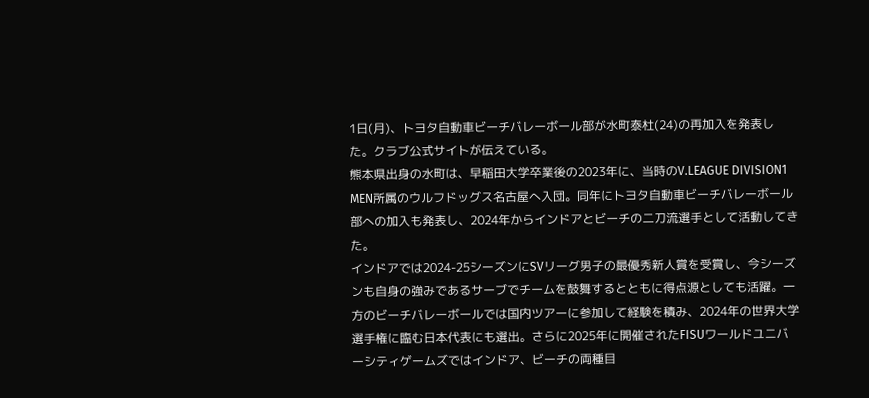1日(月)、トヨタ自動車ビーチバレーボール部が水町泰杜(24)の再加入を発表した。クラブ公式サイトが伝えている。
熊本県出身の水町は、早稲田大学卒業後の2023年に、当時のV.LEAGUE DIVISION1 MEN所属のウルフドッグス名古屋へ入団。同年にトヨタ自動車ビーチバレーボール部への加入も発表し、2024年からインドアとビーチの二刀流選手として活動してきた。
インドアでは2024-25シーズンにSVリーグ男子の最優秀新人賞を受賞し、今シーズンも自身の強みであるサーブでチームを鼓舞するとともに得点源としても活躍。一方のビーチバレーボールでは国内ツアーに参加して経験を積み、2024年の世界大学選手権に臨む日本代表にも選出。さらに2025年に開催されたFISUワールドユニバーシティゲームズではインドア、ビーチの両種目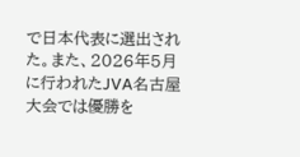で日本代表に選出された。また、2026年5月に行われたJVA名古屋大会では優勝を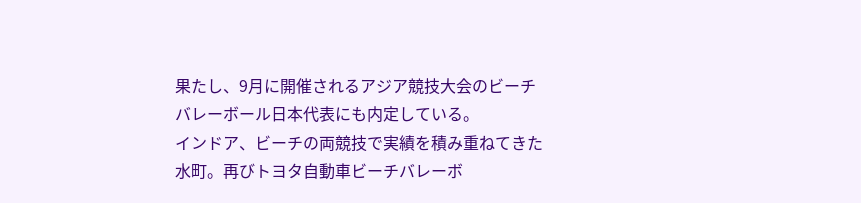果たし、9月に開催されるアジア競技大会のビーチバレーボール日本代表にも内定している。
インドア、ビーチの両競技で実績を積み重ねてきた水町。再びトヨタ自動車ビーチバレーボ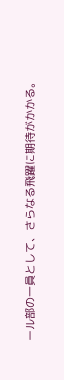ール部の一員として、さらなる飛躍に期待がかかる。